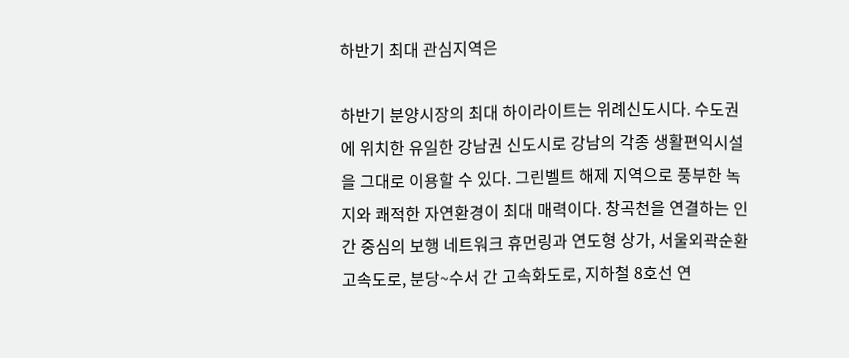하반기 최대 관심지역은

하반기 분양시장의 최대 하이라이트는 위례신도시다. 수도권에 위치한 유일한 강남권 신도시로 강남의 각종 생활편익시설을 그대로 이용할 수 있다. 그린벨트 해제 지역으로 풍부한 녹지와 쾌적한 자연환경이 최대 매력이다. 창곡천을 연결하는 인간 중심의 보행 네트워크 휴먼링과 연도형 상가, 서울외곽순환고속도로, 분당~수서 간 고속화도로, 지하철 8호선 연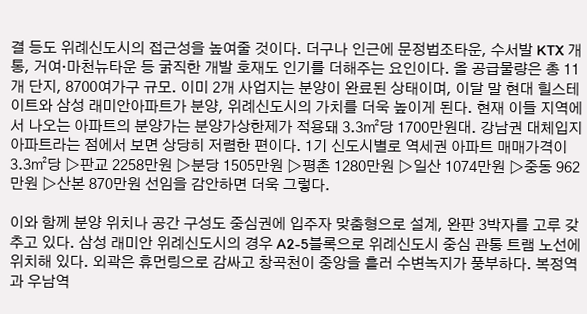결 등도 위례신도시의 접근성을 높여줄 것이다. 더구나 인근에 문정법조타운, 수서발 KTX 개통, 거여·마천뉴타운 등 굵직한 개발 호재도 인기를 더해주는 요인이다. 올 공급물량은 총 11개 단지, 8700여가구 규모. 이미 2개 사업지는 분양이 완료된 상태이며, 이달 말 현대 힐스테이트와 삼성 래미안아파트가 분양, 위례신도시의 가치를 더욱 높이게 된다. 현재 이들 지역에서 나오는 아파트의 분양가는 분양가상한제가 적용돼 3.3㎡당 1700만원대. 강남권 대체입지 아파트라는 점에서 보면 상당히 저렴한 편이다. 1기 신도시별로 역세권 아파트 매매가격이 3.3㎡당 ▷판교 2258만원 ▷분당 1505만원 ▷평촌 1280만원 ▷일산 1074만원 ▷중동 962만원 ▷산본 870만원 선임을 감안하면 더욱 그렇다.

이와 함께 분양 위치나 공간 구성도 중심권에 입주자 맞춤형으로 설계, 완판 3박자를 고루 갖추고 있다. 삼성 래미안 위례신도시의 경우 A2-5블록으로 위례신도시 중심 관통 트램 노선에 위치해 있다. 외곽은 휴먼링으로 감싸고 창곡천이 중앙을 흘러 수변녹지가 풍부하다. 복정역과 우남역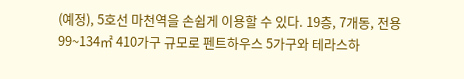(예정), 5호선 마천역을 손쉽게 이용할 수 있다. 19층, 7개동, 전용 99~134㎡ 410가구 규모로 펜트하우스 5가구와 테라스하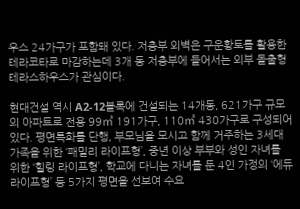우스 24가구가 포함돼 있다. 저층부 외벽은 구운황토를 활용한 테라코타로 마감하는데 3개 동 저층부에 들어서는 외부 돌출형 테라스하우스가 관심이다.

현대건설 역시 A2-12블록에 건설되는 14개동, 621가구 규모의 아파트로 전용 99㎡ 191가구, 110㎡ 430가구로 구성되어 있다. 평면특화를 단행, 부모님을 모시고 함께 거주하는 3세대 가족을 위한 ‘패밀리 라이프형’, 중년 이상 부부와 성인 자녀를 위한 ‘힐링 라이프형’, 학교에 다니는 자녀를 둔 4인 가정의 ‘에듀 라이프형’ 등 5가지 평면을 선보여 수요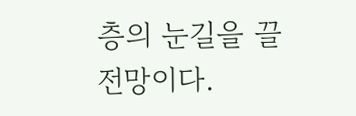층의 눈길을 끌 전망이다.